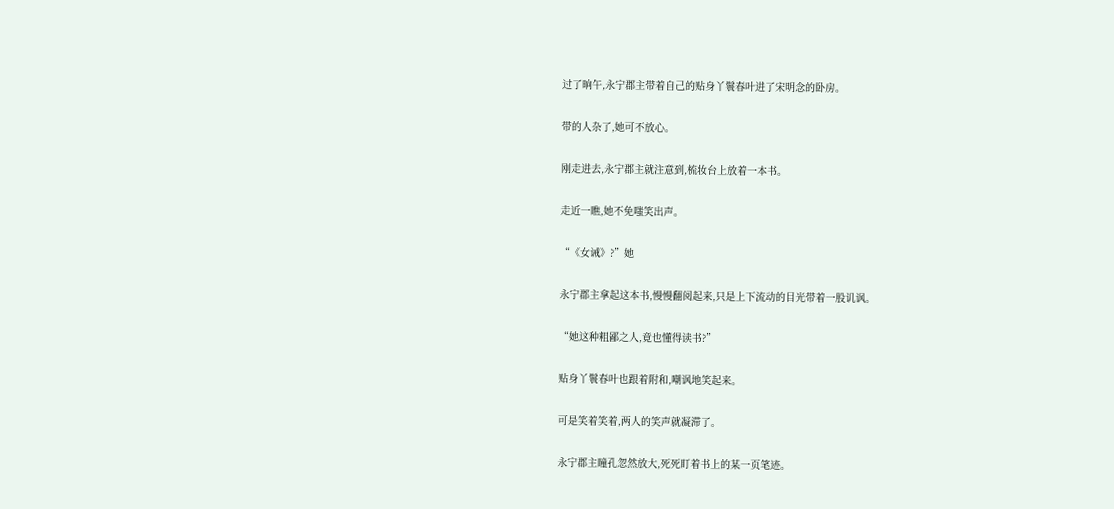过了晌午,永宁郡主带着自己的贴身丫鬟春叶进了宋明念的卧房。

带的人杂了,她可不放心。

刚走进去,永宁郡主就注意到,梳妆台上放着一本书。

走近一瞧,她不免嗤笑出声。

“《女诫》?”她

永宁郡主拿起这本书,慢慢翻阅起来,只是上下流动的目光带着一股讥讽。

“她这种粗鄙之人,竟也懂得读书?”

贴身丫鬟春叶也跟着附和,嘲讽地笑起来。

可是笑着笑着,两人的笑声就凝滞了。

永宁郡主瞳孔忽然放大,死死盯着书上的某一页笔迹。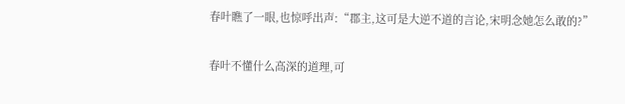春叶瞧了一眼,也惊呼出声:“郡主,这可是大逆不道的言论,宋明念她怎么敢的?”

春叶不懂什么高深的道理,可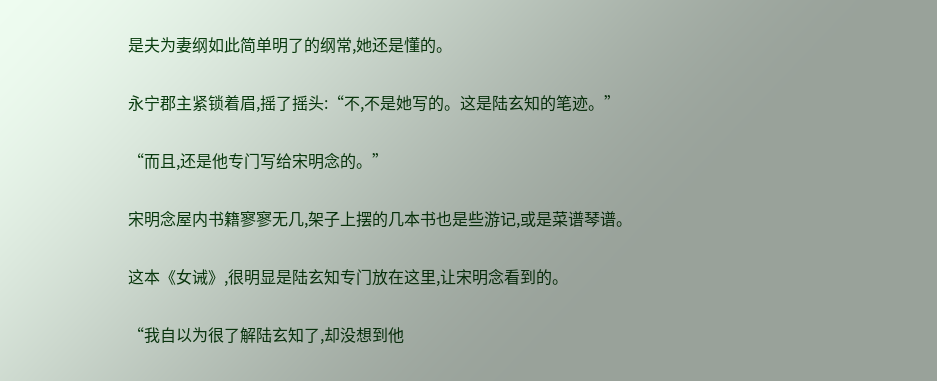是夫为妻纲如此简单明了的纲常,她还是懂的。

永宁郡主紧锁着眉,摇了摇头:“不,不是她写的。这是陆玄知的笔迹。”

“而且,还是他专门写给宋明念的。”

宋明念屋内书籍寥寥无几,架子上摆的几本书也是些游记,或是菜谱琴谱。

这本《女诫》,很明显是陆玄知专门放在这里,让宋明念看到的。

“我自以为很了解陆玄知了,却没想到他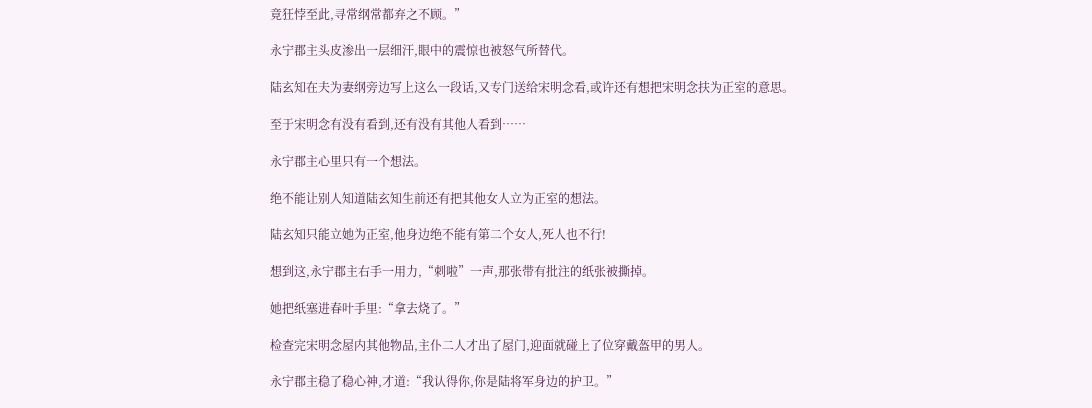竟狂悖至此,寻常纲常都弃之不顾。”

永宁郡主头皮渗出一层细汗,眼中的震惊也被怒气所替代。

陆玄知在夫为妻纲旁边写上这么一段话,又专门送给宋明念看,或许还有想把宋明念扶为正室的意思。

至于宋明念有没有看到,还有没有其他人看到……

永宁郡主心里只有一个想法。

绝不能让别人知道陆玄知生前还有把其他女人立为正室的想法。

陆玄知只能立她为正室,他身边绝不能有第二个女人,死人也不行!

想到这,永宁郡主右手一用力,“刺啦”一声,那张带有批注的纸张被撕掉。

她把纸塞进春叶手里:“拿去烧了。”

检查完宋明念屋内其他物品,主仆二人才出了屋门,迎面就碰上了位穿戴盔甲的男人。

永宁郡主稳了稳心神,才道:“我认得你,你是陆将军身边的护卫。”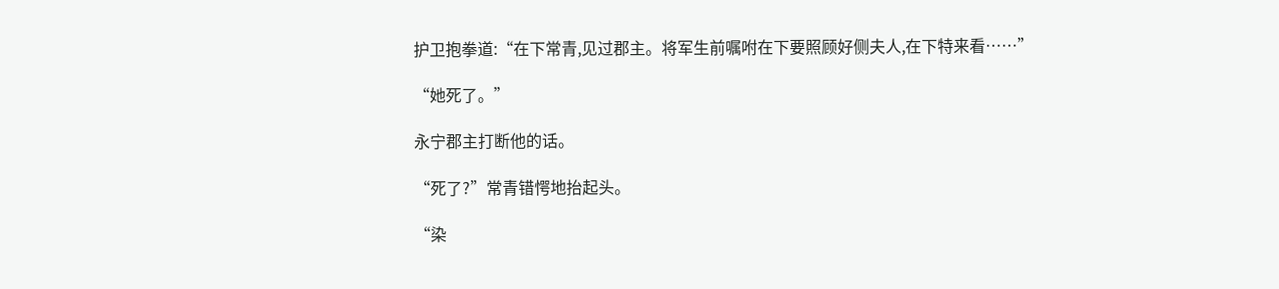护卫抱拳道:“在下常青,见过郡主。将军生前嘱咐在下要照顾好侧夫人,在下特来看……”

“她死了。”

永宁郡主打断他的话。

“死了?”常青错愕地抬起头。

“染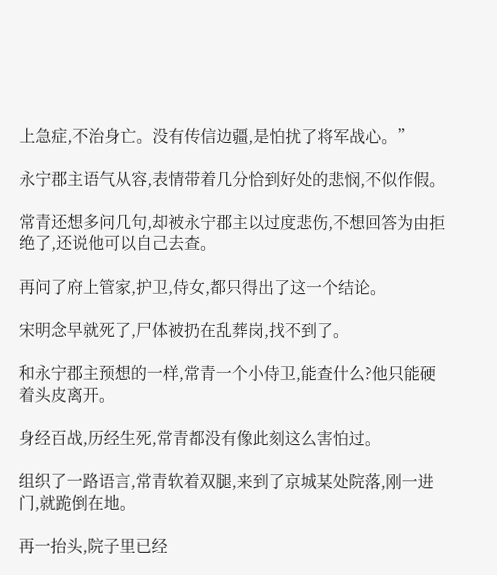上急症,不治身亡。没有传信边疆,是怕扰了将军战心。”

永宁郡主语气从容,表情带着几分恰到好处的悲悯,不似作假。

常青还想多问几句,却被永宁郡主以过度悲伤,不想回答为由拒绝了,还说他可以自己去查。

再问了府上管家,护卫,侍女,都只得出了这一个结论。

宋明念早就死了,尸体被扔在乱葬岗,找不到了。

和永宁郡主预想的一样,常青一个小侍卫,能查什么?他只能硬着头皮离开。

身经百战,历经生死,常青都没有像此刻这么害怕过。

组织了一路语言,常青软着双腿,来到了京城某处院落,刚一进门,就跪倒在地。

再一抬头,院子里已经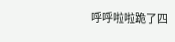呼呼啦啦跪了四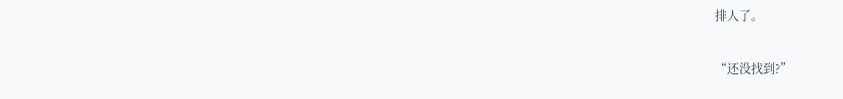排人了。

“还没找到?”